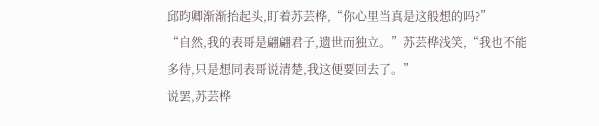邱昀卿渐渐抬起头,盯着苏芸桦,“你心里当真是这般想的吗?”
“自然,我的表哥是翩翩君子,遗世而独立。”苏芸桦浅笑,“我也不能多待,只是想同表哥说清楚,我这便要回去了。”
说罢,苏芸桦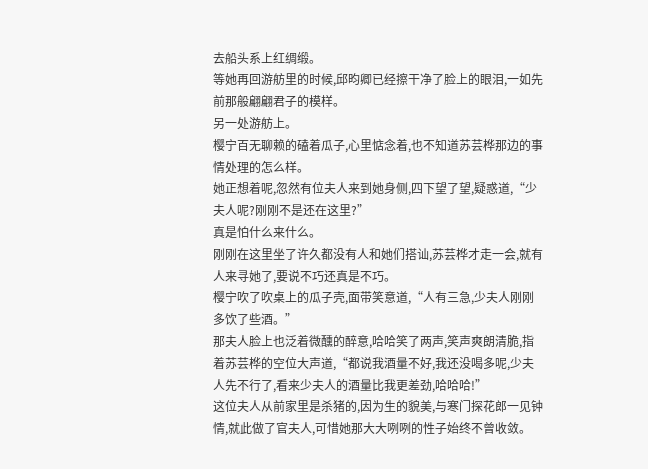去船头系上红绸缎。
等她再回游舫里的时候,邱昀卿已经擦干净了脸上的眼泪,一如先前那般翩翩君子的模样。
另一处游舫上。
樱宁百无聊赖的磕着瓜子,心里惦念着,也不知道苏芸桦那边的事情处理的怎么样。
她正想着呢,忽然有位夫人来到她身侧,四下望了望,疑惑道,“少夫人呢?刚刚不是还在这里?”
真是怕什么来什么。
刚刚在这里坐了许久都没有人和她们搭讪,苏芸桦才走一会,就有人来寻她了,要说不巧还真是不巧。
樱宁吹了吹桌上的瓜子壳,面带笑意道,“人有三急,少夫人刚刚多饮了些酒。”
那夫人脸上也泛着微醺的醉意,哈哈笑了两声,笑声爽朗清脆,指着苏芸桦的空位大声道,“都说我酒量不好,我还没喝多呢,少夫人先不行了,看来少夫人的酒量比我更差劲,哈哈哈!”
这位夫人从前家里是杀猪的,因为生的貌美,与寒门探花郎一见钟情,就此做了官夫人,可惜她那大大咧咧的性子始终不曾收敛。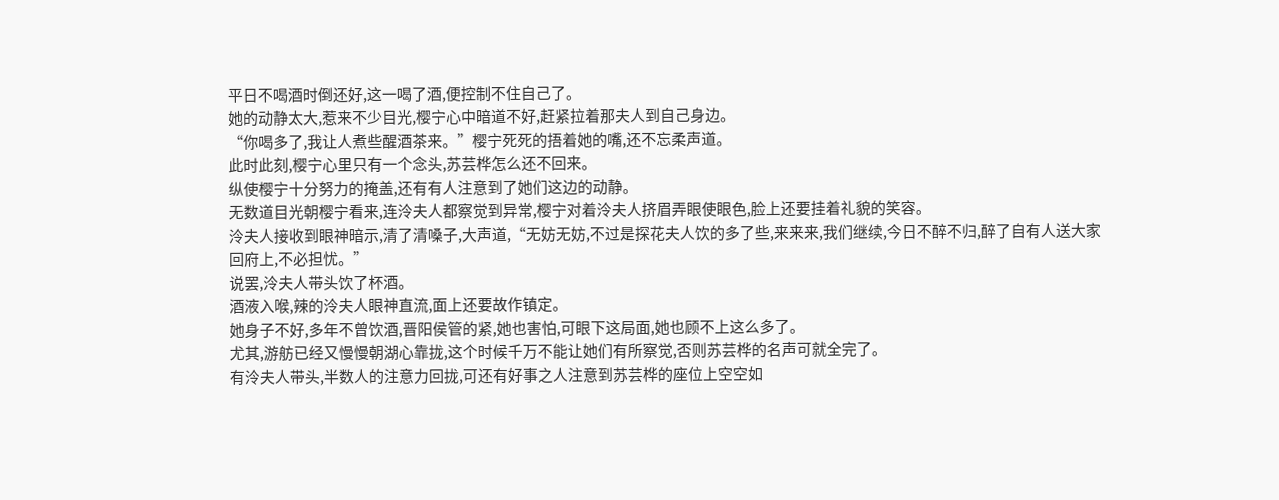平日不喝酒时倒还好,这一喝了酒,便控制不住自己了。
她的动静太大,惹来不少目光,樱宁心中暗道不好,赶紧拉着那夫人到自己身边。
“你喝多了,我让人煮些醒酒茶来。”樱宁死死的捂着她的嘴,还不忘柔声道。
此时此刻,樱宁心里只有一个念头,苏芸桦怎么还不回来。
纵使樱宁十分努力的掩盖,还有有人注意到了她们这边的动静。
无数道目光朝樱宁看来,连泠夫人都察觉到异常,樱宁对着泠夫人挤眉弄眼使眼色,脸上还要挂着礼貌的笑容。
泠夫人接收到眼神暗示,清了清嗓子,大声道,“无妨无妨,不过是探花夫人饮的多了些,来来来,我们继续,今日不醉不归,醉了自有人送大家回府上,不必担忧。”
说罢,泠夫人带头饮了杯酒。
酒液入喉,辣的泠夫人眼神直流,面上还要故作镇定。
她身子不好,多年不曾饮酒,晋阳侯管的紧,她也害怕,可眼下这局面,她也顾不上这么多了。
尤其,游舫已经又慢慢朝湖心靠拢,这个时候千万不能让她们有所察觉,否则苏芸桦的名声可就全完了。
有泠夫人带头,半数人的注意力回拢,可还有好事之人注意到苏芸桦的座位上空空如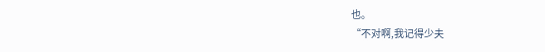也。
“不对啊,我记得少夫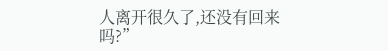人离开很久了,还没有回来吗?”